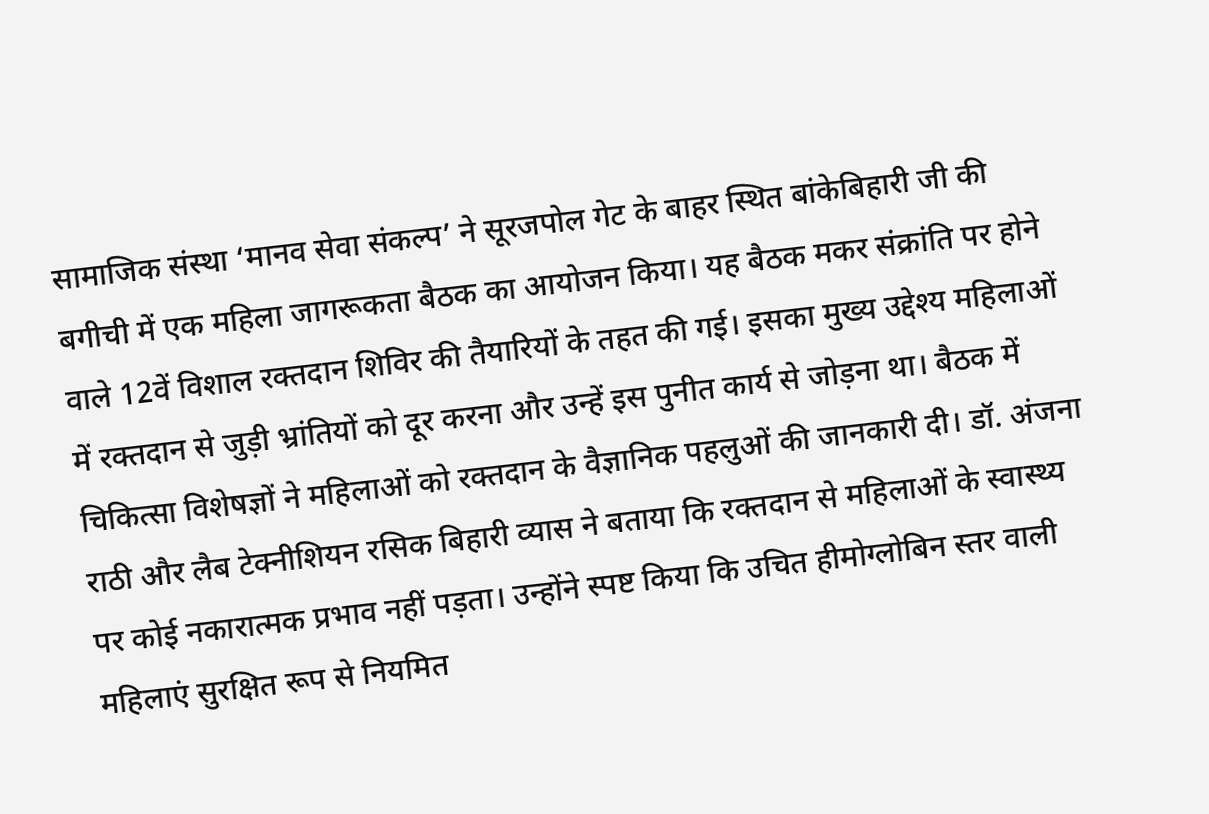सामाजिक संस्था ‘मानव सेवा संकल्प’ ने सूरजपोल गेट के बाहर स्थित बांकेबिहारी जी की बगीची में एक महिला जागरूकता बैठक का आयोजन किया। यह बैठक मकर संक्रांति पर होने वाले 12वें विशाल रक्तदान शिविर की तैयारियों के तहत की गई। इसका मुख्य उद्देश्य महिलाओं में रक्तदान से जुड़ी भ्रांतियों को दूर करना और उन्हें इस पुनीत कार्य से जोड़ना था। बैठक में चिकित्सा विशेषज्ञों ने महिलाओं को रक्तदान के वैज्ञानिक पहलुओं की जानकारी दी। डॉ. अंजना राठी और लैब टेक्नीशियन रसिक बिहारी व्यास ने बताया कि रक्तदान से महिलाओं के स्वास्थ्य पर कोई नकारात्मक प्रभाव नहीं पड़ता। उन्होंने स्पष्ट किया कि उचित हीमोग्लोबिन स्तर वाली महिलाएं सुरक्षित रूप से नियमित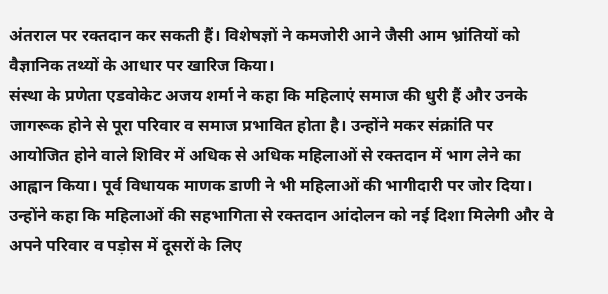अंतराल पर रक्तदान कर सकती हैं। विशेषज्ञों ने कमजोरी आने जैसी आम भ्रांतियों को वैज्ञानिक तथ्यों के आधार पर खारिज किया।
संस्था के प्रणेता एडवोकेट अजय शर्मा ने कहा कि महिलाएं समाज की धुरी हैं और उनके जागरूक होने से पूरा परिवार व समाज प्रभावित होता है। उन्होंने मकर संक्रांति पर आयोजित होने वाले शिविर में अधिक से अधिक महिलाओं से रक्तदान में भाग लेने का आह्वान किया। पूर्व विधायक माणक डाणी ने भी महिलाओं की भागीदारी पर जोर दिया। उन्होंने कहा कि महिलाओं की सहभागिता से रक्तदान आंदोलन को नई दिशा मिलेगी और वे अपने परिवार व पड़ोस में दूसरों के लिए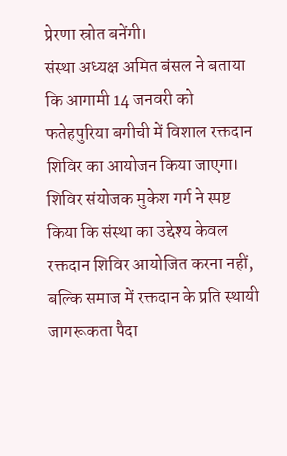प्रेरणा स्रोत बनेंगी।
संस्था अध्यक्ष अमित बंसल ने बताया कि आगामी 14 जनवरी को फतेहपुरिया बगीची में विशाल रक्तदान शिविर का आयोजन किया जाएगा।
शिविर संयोजक मुकेश गर्ग ने स्पष्ट किया कि संस्था का उद्देश्य केवल रक्तदान शिविर आयोजित करना नहीं, बल्कि समाज में रक्तदान के प्रति स्थायी जागरूकता पैदा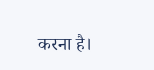करना है।